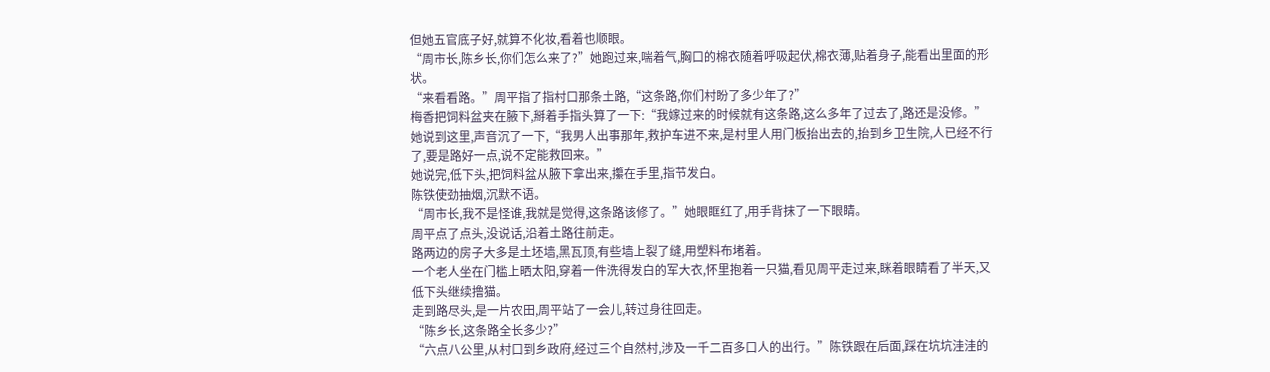但她五官底子好,就算不化妆,看着也顺眼。
“周市长,陈乡长,你们怎么来了?”她跑过来,喘着气,胸口的棉衣随着呼吸起伏,棉衣薄,贴着身子,能看出里面的形状。
“来看看路。”周平指了指村口那条土路,“这条路,你们村盼了多少年了?”
梅香把饲料盆夹在腋下,掰着手指头算了一下:“我嫁过来的时候就有这条路,这么多年了过去了,路还是没修。”
她说到这里,声音沉了一下,“我男人出事那年,救护车进不来,是村里人用门板抬出去的,抬到乡卫生院,人已经不行了,要是路好一点,说不定能救回来。”
她说完,低下头,把饲料盆从腋下拿出来,攥在手里,指节发白。
陈铁使劲抽烟,沉默不语。
“周市长,我不是怪谁,我就是觉得,这条路该修了。”她眼眶红了,用手背抹了一下眼睛。
周平点了点头,没说话,沿着土路往前走。
路两边的房子大多是土坯墙,黑瓦顶,有些墙上裂了缝,用塑料布堵着。
一个老人坐在门槛上晒太阳,穿着一件洗得发白的军大衣,怀里抱着一只猫,看见周平走过来,眯着眼睛看了半天,又低下头继续撸猫。
走到路尽头,是一片农田,周平站了一会儿,转过身往回走。
“陈乡长,这条路全长多少?”
“六点八公里,从村口到乡政府,经过三个自然村,涉及一千二百多口人的出行。”陈铁跟在后面,踩在坑坑洼洼的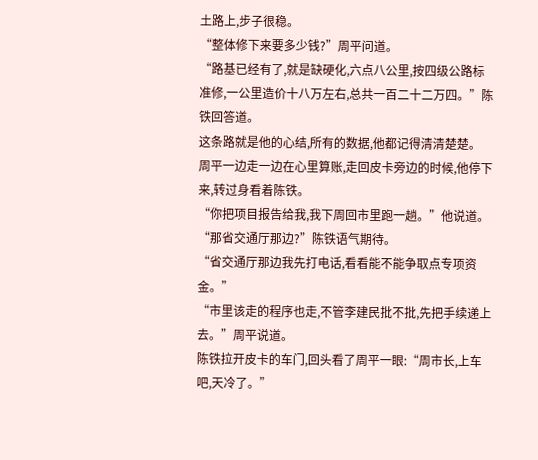土路上,步子很稳。
“整体修下来要多少钱?”周平问道。
“路基已经有了,就是缺硬化,六点八公里,按四级公路标准修,一公里造价十八万左右,总共一百二十二万四。”陈铁回答道。
这条路就是他的心结,所有的数据,他都记得清清楚楚。
周平一边走一边在心里算账,走回皮卡旁边的时候,他停下来,转过身看着陈铁。
“你把项目报告给我,我下周回市里跑一趟。”他说道。
“那省交通厅那边?”陈铁语气期待。
“省交通厅那边我先打电话,看看能不能争取点专项资金。”
“市里该走的程序也走,不管李建民批不批,先把手续递上去。”周平说道。
陈铁拉开皮卡的车门,回头看了周平一眼:“周市长,上车吧,天冷了。”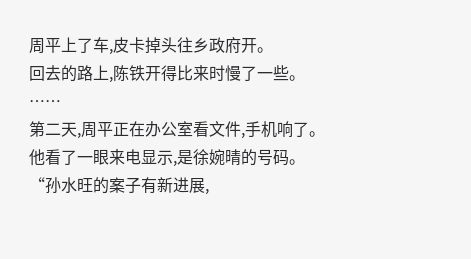周平上了车,皮卡掉头往乡政府开。
回去的路上,陈铁开得比来时慢了一些。
……
第二天,周平正在办公室看文件,手机响了。
他看了一眼来电显示,是徐婉晴的号码。
“孙水旺的案子有新进展,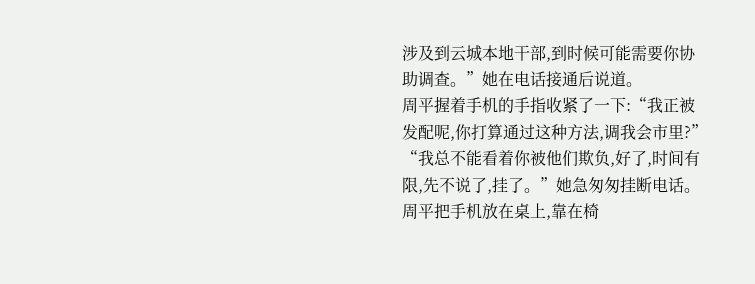涉及到云城本地干部,到时候可能需要你协助调查。”她在电话接通后说道。
周平握着手机的手指收紧了一下:“我正被发配呢,你打算通过这种方法,调我会市里?”
“我总不能看着你被他们欺负,好了,时间有限,先不说了,挂了。”她急匆匆挂断电话。
周平把手机放在桌上,靠在椅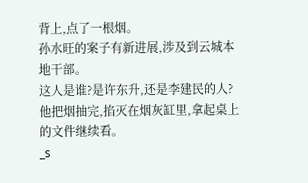背上,点了一根烟。
孙水旺的案子有新进展,涉及到云城本地干部。
这人是谁?是许东升,还是李建民的人?
他把烟抽完,掐灭在烟灰缸里,拿起桌上的文件继续看。
_s